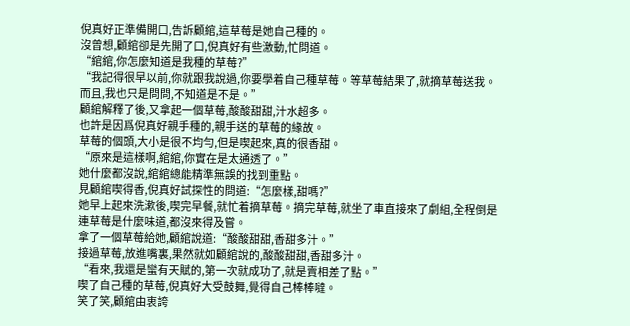倪真好正準備開口,告訴顧綰,這草莓是她自己種的。
沒曾想,顧綰卻是先開了口,倪真好有些激動,忙問道。
“綰綰,你怎麼知道是我種的草莓?”
“我記得很早以前,你就跟我說過,你要學着自己種草莓。等草莓結果了,就摘草莓送我。而且,我也只是問問,不知道是不是。”
顧綰解釋了後,又拿起一個草莓,酸酸甜甜,汁水超多。
也許是因爲倪真好親手種的,親手送的草莓的緣故。
草莓的個頭,大小是很不均勻,但是喫起來,真的很香甜。
“原來是這樣啊,綰綰,你實在是太通透了。”
她什麼都沒說,綰綰總能精準無誤的找到重點。
見顧綰喫得香,倪真好試探性的問道:“怎麼樣,甜嗎?”
她早上起來洗漱後,喫完早餐,就忙着摘草莓。摘完草莓,就坐了車直接來了劇組,全程倒是連草莓是什麼味道,都沒來得及嘗。
拿了一個草莓給她,顧綰說道:“酸酸甜甜,香甜多汁。”
接過草莓,放進嘴裏,果然就如顧綰說的,酸酸甜甜,香甜多汁。
“看來,我還是蠻有天賦的,第一次就成功了,就是賣相差了點。”
喫了自己種的草莓,倪真好大受鼓舞,覺得自己棒棒噠。
笑了笑,顧綰由衷誇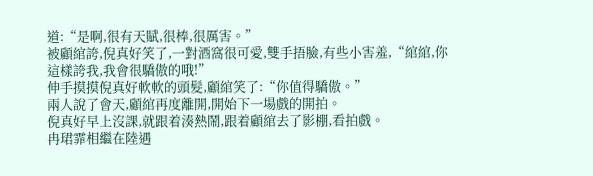道:“是啊,很有天賦,很棒,很厲害。”
被顧綰誇,倪真好笑了,一對酒窩很可愛,雙手捂臉,有些小害羞,“綰綰,你這樣誇我,我會很驕傲的哦!”
伸手摸摸倪真好軟軟的頭髮,顧綰笑了:“你值得驕傲。”
兩人說了會天,顧綰再度離開,開始下一場戲的開拍。
倪真好早上沒課,就跟着湊熱鬧,跟着顧綰去了影棚,看拍戲。
冉珺霏相繼在陸遇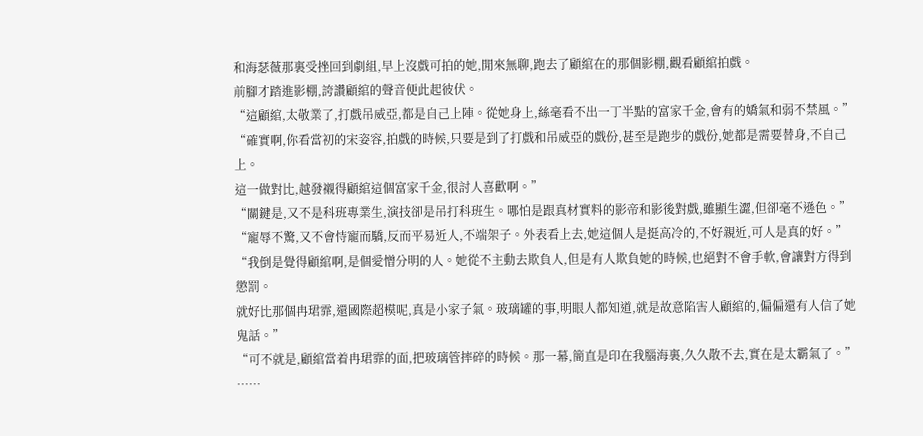和海瑟薇那裏受挫回到劇組,早上沒戲可拍的她,閒來無聊,跑去了顧綰在的那個影棚,觀看顧綰拍戲。
前腳才踏進影棚,誇讚顧綰的聲音便此起彼伏。
“這顧綰,太敬業了,打戲吊威亞,都是自己上陣。從她身上,絲毫看不出一丁半點的富家千金,會有的嬌氣和弱不禁風。”
“確實啊,你看當初的宋姿容,拍戲的時候,只要是到了打戲和吊威亞的戲份,甚至是跑步的戲份,她都是需要替身,不自己上。
這一做對比,越發襯得顧綰這個富家千金,很討人喜歡啊。”
“關鍵是,又不是科班專業生,演技卻是吊打科班生。哪怕是跟真材實料的影帝和影後對戲,雖顯生澀,但卻毫不遜色。”
“寵辱不驚,又不會恃寵而驕,反而平易近人,不端架子。外表看上去,她這個人是挺高冷的,不好親近,可人是真的好。”
“我倒是覺得顧綰啊,是個愛憎分明的人。她從不主動去欺負人,但是有人欺負她的時候,也絕對不會手軟,會讓對方得到懲罰。
就好比那個冉珺霏,還國際超模呢,真是小家子氣。玻璃罐的事,明眼人都知道,就是故意陷害人顧綰的,偏偏還有人信了她鬼話。”
“可不就是,顧綰當着冉珺霏的面,把玻璃管摔碎的時候。那一幕,簡直是印在我腦海裏,久久散不去,實在是太霸氣了。”
……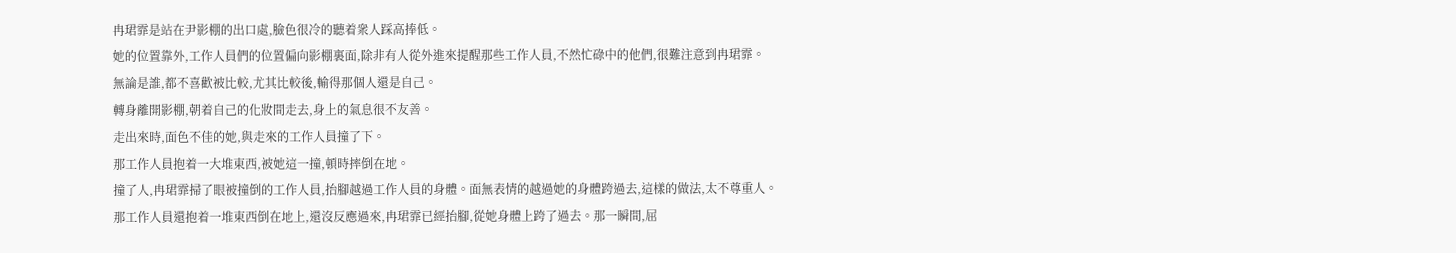冉珺霏是站在尹影棚的出口處,臉色很冷的聽着衆人踩高捧低。
她的位置靠外,工作人員們的位置偏向影棚裏面,除非有人從外進來提醒那些工作人員,不然忙碌中的他們,很難注意到冉珺霏。
無論是誰,都不喜歡被比較,尤其比較後,輸得那個人還是自己。
轉身離開影棚,朝着自己的化妝間走去,身上的氣息很不友善。
走出來時,面色不佳的她,與走來的工作人員撞了下。
那工作人員抱着一大堆東西,被她這一撞,頓時摔倒在地。
撞了人,冉珺霏掃了眼被撞倒的工作人員,抬腳越過工作人員的身體。面無表情的越過她的身體跨過去,這樣的做法,太不尊重人。
那工作人員還抱着一堆東西倒在地上,還沒反應過來,冉珺霏已經抬腳,從她身體上跨了過去。那一瞬間,屈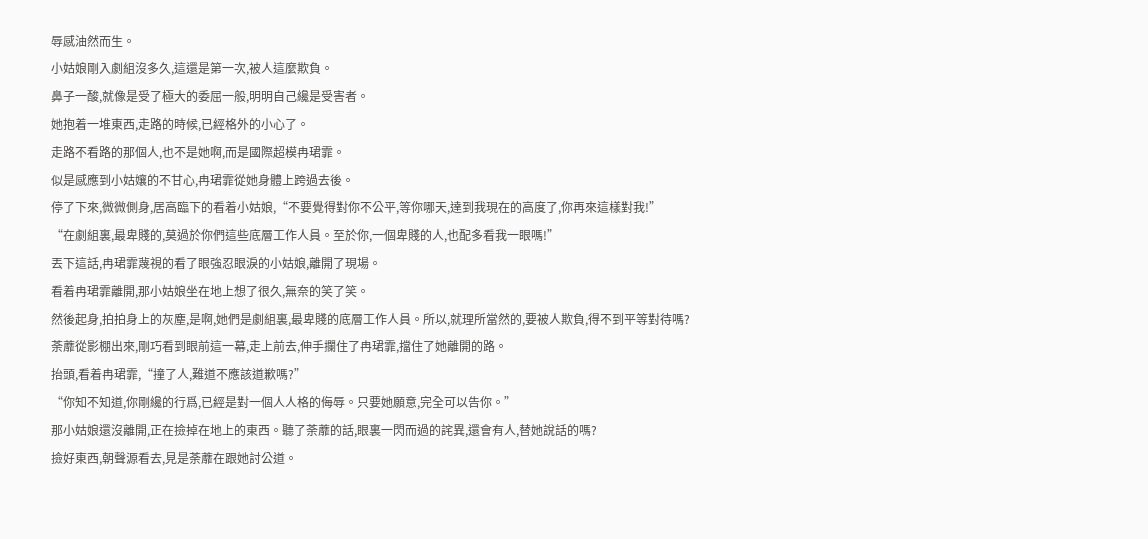辱感油然而生。
小姑娘剛入劇組沒多久,這還是第一次,被人這麼欺負。
鼻子一酸,就像是受了極大的委屈一般,明明自己纔是受害者。
她抱着一堆東西,走路的時候,已經格外的小心了。
走路不看路的那個人,也不是她啊,而是國際超模冉珺霏。
似是感應到小姑孃的不甘心,冉珺霏從她身體上跨過去後。
停了下來,微微側身,居高臨下的看着小姑娘,“不要覺得對你不公平,等你哪天,達到我現在的高度了,你再來這樣對我!”
“在劇組裏,最卑賤的,莫過於你們這些底層工作人員。至於你,一個卑賤的人,也配多看我一眼嗎!”
丟下這話,冉珺霏蔑視的看了眼強忍眼淚的小姑娘,離開了現場。
看着冉珺霏離開,那小姑娘坐在地上想了很久,無奈的笑了笑。
然後起身,拍拍身上的灰塵,是啊,她們是劇組裏,最卑賤的底層工作人員。所以,就理所當然的,要被人欺負,得不到平等對待嗎?
荼蘼從影棚出來,剛巧看到眼前這一幕,走上前去,伸手攔住了冉珺霏,擋住了她離開的路。
抬頭,看着冉珺霏,“撞了人,難道不應該道歉嗎?”
“你知不知道,你剛纔的行爲,已經是對一個人人格的侮辱。只要她願意,完全可以告你。”
那小姑娘還沒離開,正在撿掉在地上的東西。聽了荼蘼的話,眼裏一閃而過的詫異,還會有人,替她說話的嗎?
撿好東西,朝聲源看去,見是荼蘼在跟她討公道。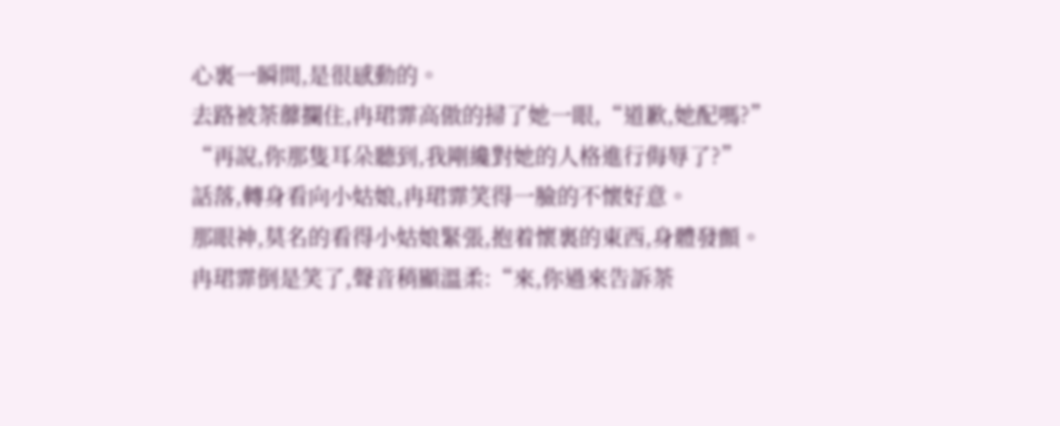心裏一瞬間,是很感動的。
去路被荼蘼攔住,冉珺霏高傲的掃了她一眼,“道歉,她配嗎?”
“再說,你那隻耳朵聽到,我剛纔對她的人格進行侮辱了?”
話落,轉身看向小姑娘,冉珺霏笑得一臉的不懷好意。
那眼神,莫名的看得小姑娘緊張,抱着懷裏的東西,身體發顫。
冉珺霏倒是笑了,聲音稍顯溫柔:“來,你過來告訴荼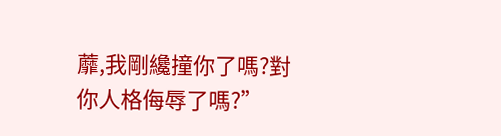蘼,我剛纔撞你了嗎?對你人格侮辱了嗎?”